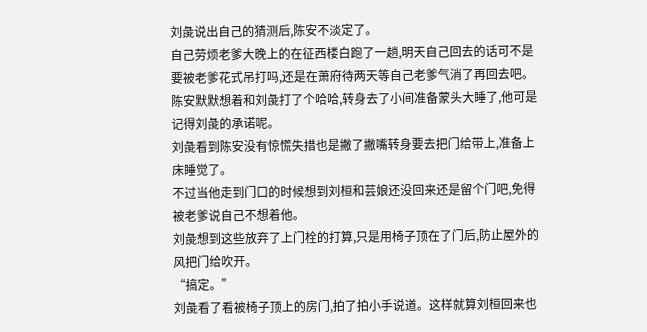刘彘说出自己的猜测后,陈安不淡定了。
自己劳烦老爹大晚上的在征西楼白跑了一趟,明天自己回去的话可不是要被老爹花式吊打吗,还是在萧府待两天等自己老爹气消了再回去吧。
陈安默默想着和刘彘打了个哈哈,转身去了小间准备蒙头大睡了,他可是记得刘彘的承诺呢。
刘彘看到陈安没有惊慌失措也是撇了撇嘴转身要去把门给带上,准备上床睡觉了。
不过当他走到门口的时候想到刘桓和芸娘还没回来还是留个门吧,免得被老爹说自己不想着他。
刘彘想到这些放弃了上门栓的打算,只是用椅子顶在了门后,防止屋外的风把门给吹开。
“搞定。”
刘彘看了看被椅子顶上的房门,拍了拍小手说道。这样就算刘桓回来也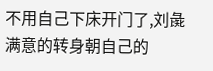不用自己下床开门了,刘彘满意的转身朝自己的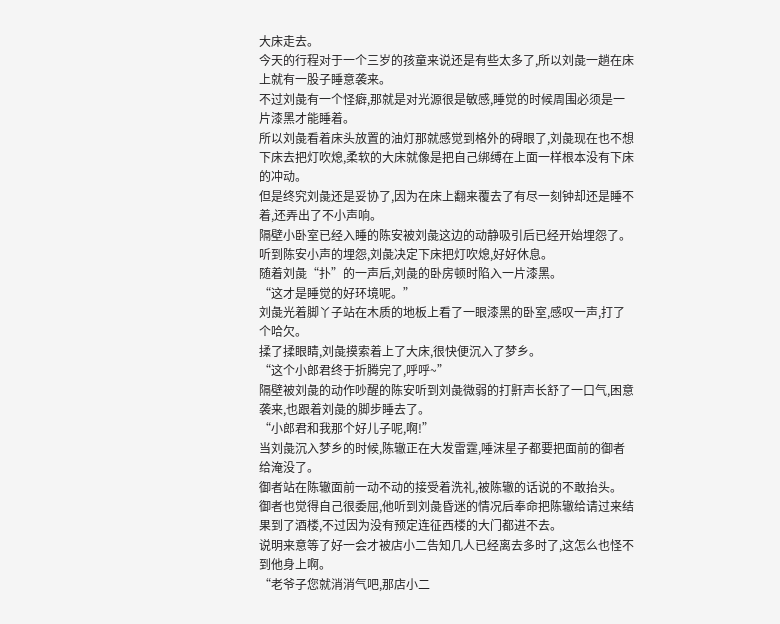大床走去。
今天的行程对于一个三岁的孩童来说还是有些太多了,所以刘彘一趟在床上就有一股子睡意袭来。
不过刘彘有一个怪癖,那就是对光源很是敏感,睡觉的时候周围必须是一片漆黑才能睡着。
所以刘彘看着床头放置的油灯那就感觉到格外的碍眼了,刘彘现在也不想下床去把灯吹熄,柔软的大床就像是把自己绑缚在上面一样根本没有下床的冲动。
但是终究刘彘还是妥协了,因为在床上翻来覆去了有尽一刻钟却还是睡不着,还弄出了不小声响。
隔壁小卧室已经入睡的陈安被刘彘这边的动静吸引后已经开始埋怨了。
听到陈安小声的埋怨,刘彘决定下床把灯吹熄,好好休息。
随着刘彘“扑”的一声后,刘彘的卧房顿时陷入一片漆黑。
“这才是睡觉的好环境呢。”
刘彘光着脚丫子站在木质的地板上看了一眼漆黑的卧室,感叹一声,打了个哈欠。
揉了揉眼睛,刘彘摸索着上了大床,很快便沉入了梦乡。
“这个小郎君终于折腾完了,呼呼~”
隔壁被刘彘的动作吵醒的陈安听到刘彘微弱的打鼾声长舒了一口气,困意袭来,也跟着刘彘的脚步睡去了。
“小郎君和我那个好儿子呢,啊!”
当刘彘沉入梦乡的时候,陈辙正在大发雷霆,唾沫星子都要把面前的御者给淹没了。
御者站在陈辙面前一动不动的接受着洗礼,被陈辙的话说的不敢抬头。
御者也觉得自己很委屈,他听到刘彘昏迷的情况后奉命把陈辙给请过来结果到了酒楼,不过因为没有预定连征西楼的大门都进不去。
说明来意等了好一会才被店小二告知几人已经离去多时了,这怎么也怪不到他身上啊。
“老爷子您就消消气吧,那店小二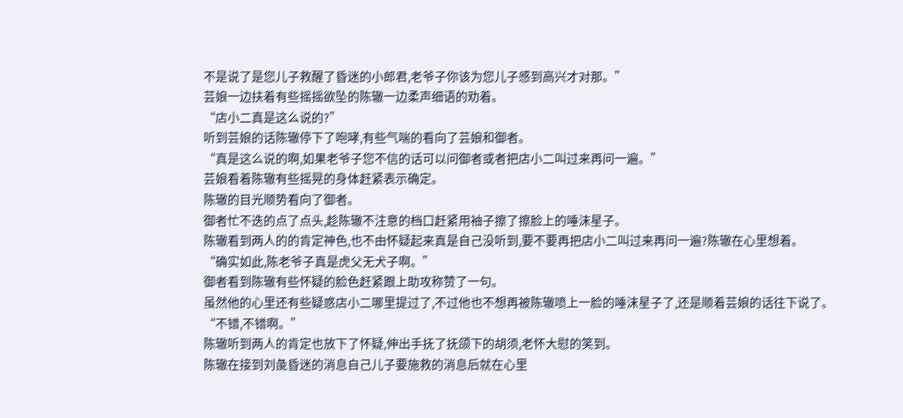不是说了是您儿子救醒了昏迷的小郎君,老爷子你该为您儿子感到高兴才对那。”
芸娘一边扶着有些摇摇欲坠的陈辙一边柔声细语的劝着。
“店小二真是这么说的?”
听到芸娘的话陈辙停下了咆哮,有些气喘的看向了芸娘和御者。
“真是这么说的啊,如果老爷子您不信的话可以问御者或者把店小二叫过来再问一遍。”
芸娘看着陈辙有些摇晃的身体赶紧表示确定。
陈辙的目光顺势看向了御者。
御者忙不迭的点了点头,趁陈辙不注意的档口赶紧用袖子擦了擦脸上的唾沫星子。
陈辙看到两人的的肯定神色,也不由怀疑起来真是自己没听到,要不要再把店小二叫过来再问一遍?陈辙在心里想着。
“确实如此,陈老爷子真是虎父无犬子啊。”
御者看到陈辙有些怀疑的脸色赶紧跟上助攻称赞了一句。
虽然他的心里还有些疑惑店小二哪里提过了,不过他也不想再被陈辙喷上一脸的唾沫星子了,还是顺着芸娘的话往下说了。
“不错,不错啊。”
陈辙听到两人的肯定也放下了怀疑,伸出手抚了抚颌下的胡须,老怀大慰的笑到。
陈辙在接到刘彘昏迷的消息自己儿子要施救的消息后就在心里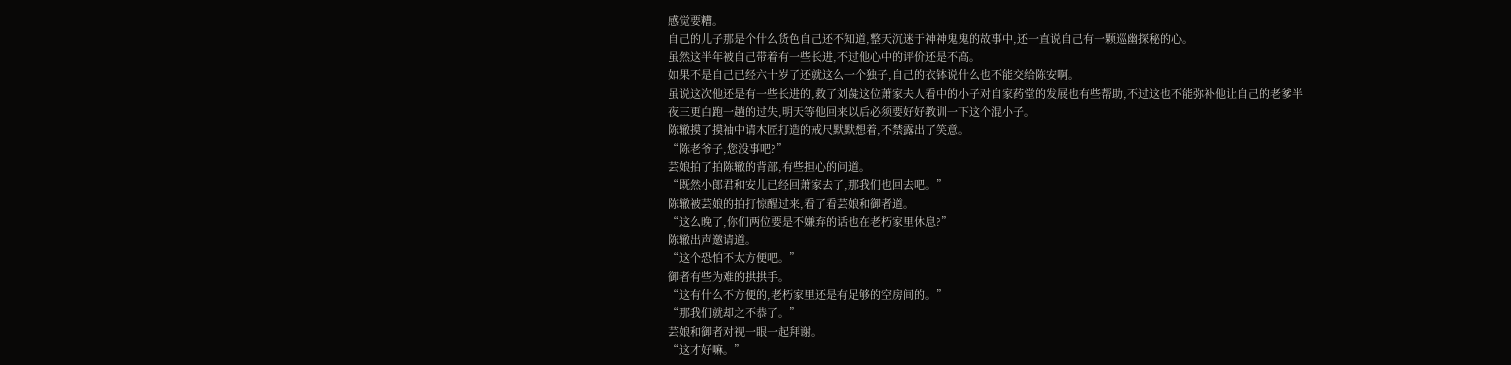感觉要糟。
自己的儿子那是个什么货色自己还不知道,整天沉迷于神神鬼鬼的故事中,还一直说自己有一颗巡幽探秘的心。
虽然这半年被自己带着有一些长进,不过他心中的评价还是不高。
如果不是自己已经六十岁了还就这么一个独子,自己的衣钵说什么也不能交给陈安啊。
虽说这次他还是有一些长进的,救了刘彘这位萧家夫人看中的小子对自家药堂的发展也有些帮助,不过这也不能弥补他让自己的老爹半夜三更白跑一趟的过失,明天等他回来以后必须要好好教训一下这个混小子。
陈辙摸了摸袖中请木匠打造的戒尺默默想着,不禁露出了笑意。
“陈老爷子,您没事吧?”
芸娘拍了拍陈辙的背部,有些担心的问道。
“既然小郎君和安儿已经回萧家去了,那我们也回去吧。”
陈辙被芸娘的拍打惊醒过来,看了看芸娘和御者道。
“这么晚了,你们两位要是不嫌弃的话也在老朽家里休息?”
陈辙出声邀请道。
“这个恐怕不太方便吧。”
御者有些为难的拱拱手。
“这有什么不方便的,老朽家里还是有足够的空房间的。”
“那我们就却之不恭了。”
芸娘和御者对视一眼一起拜谢。
“这才好嘛。”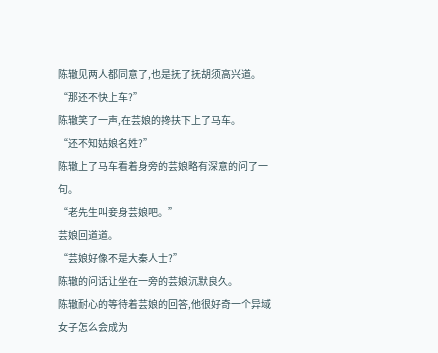陈辙见两人都同意了,也是抚了抚胡须高兴道。
“那还不快上车?”
陈辙笑了一声,在芸娘的搀扶下上了马车。
“还不知姑娘名姓?”
陈辙上了马车看着身旁的芸娘略有深意的问了一句。
“老先生叫妾身芸娘吧。”
芸娘回道道。
“芸娘好像不是大秦人士?”
陈辙的问话让坐在一旁的芸娘沉默良久。
陈辙耐心的等待着芸娘的回答,他很好奇一个异域女子怎么会成为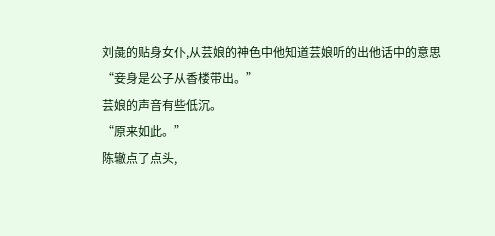刘彘的贴身女仆,从芸娘的神色中他知道芸娘听的出他话中的意思
“妾身是公子从香楼带出。”
芸娘的声音有些低沉。
“原来如此。”
陈辙点了点头,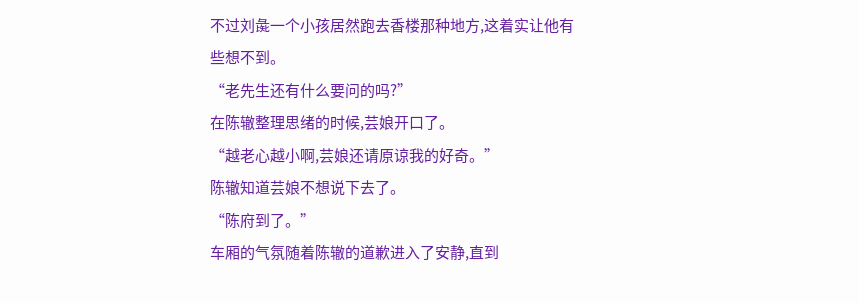不过刘彘一个小孩居然跑去香楼那种地方,这着实让他有些想不到。
“老先生还有什么要问的吗?”
在陈辙整理思绪的时候,芸娘开口了。
“越老心越小啊,芸娘还请原谅我的好奇。”
陈辙知道芸娘不想说下去了。
“陈府到了。”
车厢的气氛随着陈辙的道歉进入了安静,直到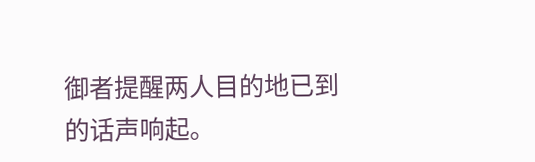御者提醒两人目的地已到的话声响起。